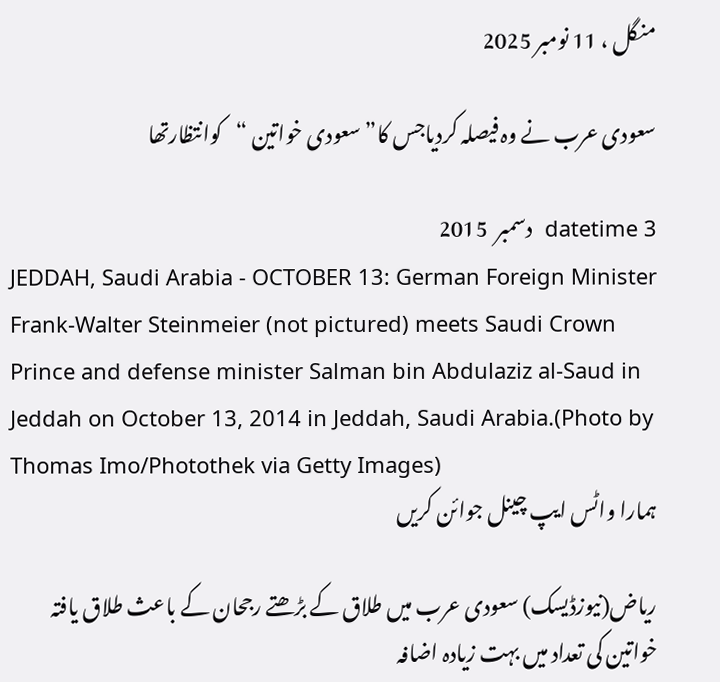منگل ، 11 نومبر 2025

سعودی عرب نے وہ فیصلہ کردیاجس کا”سعودی خواتین “کوانتظارتھا

datetime 3  دسمبر  2015
JEDDAH, Saudi Arabia - OCTOBER 13: German Foreign Minister Frank-Walter Steinmeier (not pictured) meets Saudi Crown Prince and defense minister Salman bin Abdulaziz al-Saud in Jeddah on October 13, 2014 in Jeddah, Saudi Arabia.(Photo by Thomas Imo/Photothek via Getty Images)
ہمارا واٹس ایپ چینل جوائن کریں

ریاض(نیوزڈیسک) سعودی عرب میں طلاق کے بڑھتے رجحان کے باعث طلاق یافتہ خواتین کی تعداد میں بہت زیادہ اضافہ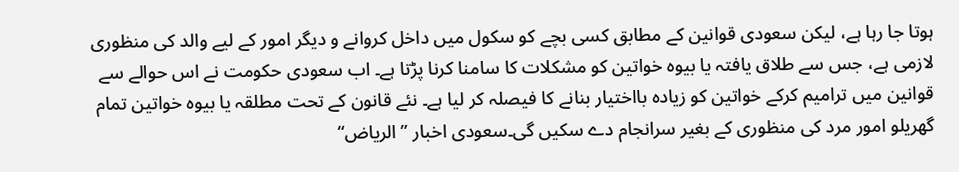ہوتا جا رہا ہے، لیکن سعودی قوانین کے مطابق کسی بچے کو سکول میں داخل کروانے و دیگر امور کے لیے والد کی منظوری لازمی ہے، جس سے طلاق یافتہ یا بیوہ خواتین کو مشکلات کا سامنا کرنا پڑتا ہے۔ اب سعودی حکومت نے اس حوالے سے قوانین میں ترامیم کرکے خواتین کو زیادہ بااختیار بنانے کا فیصلہ کر لیا ہے۔ نئے قانون کے تحت مطلقہ یا بیوہ خواتین تمام گھریلو امور مرد کی منظوری کے بغیر سرانجام دے سکیں گی۔سعودی اخبار ”الریاض“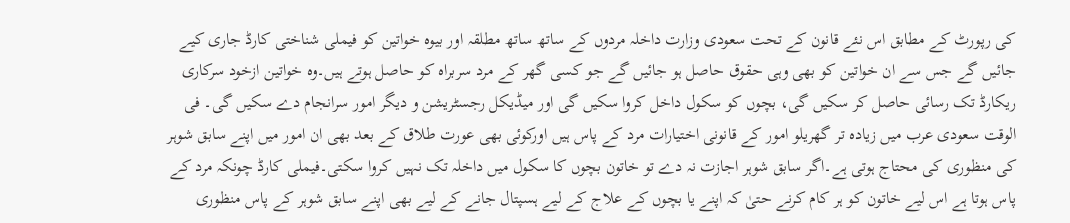کی رپورٹ کے مطابق اس نئے قانون کے تحت سعودی وزارت داخلہ مردوں کے ساتھ ساتھ مطلقہ اور بیوہ خواتین کو فیملی شناختی کارڈ جاری کیے جائیں گے جس سے ان خواتین کو بھی وہی حقوق حاصل ہو جائیں گے جو کسی گھر کے مرد سربراہ کو حاصل ہوتے ہیں۔وہ خواتین ازخود سرکاری ریکارڈ تک رسائی حاصل کر سکیں گی، بچوں کو سکول داخل کروا سکیں گی اور میڈیکل رجسٹریشن و دیگر امور سرانجام دے سکیں گی۔ فی الوقت سعودی عرب میں زیادہ تر گھریلو امور کے قانونی اختیارات مرد کے پاس ہیں اورکوئی بھی عورت طلاق کے بعد بھی ان امور میں اپنے سابق شوہر کی منظوری کی محتاج ہوتی ہے۔اگر سابق شوہر اجازت نہ دے تو خاتون بچوں کا سکول میں داخلہ تک نہیں کروا سکتی۔فیملی کارڈ چونکہ مرد کے پاس ہوتا ہے اس لیے خاتون کو ہر کام کرنے حتیٰ کہ اپنے یا بچوں کے علاج کے لیے ہسپتال جانے کے لیے بھی اپنے سابق شوہر کے پاس منظوری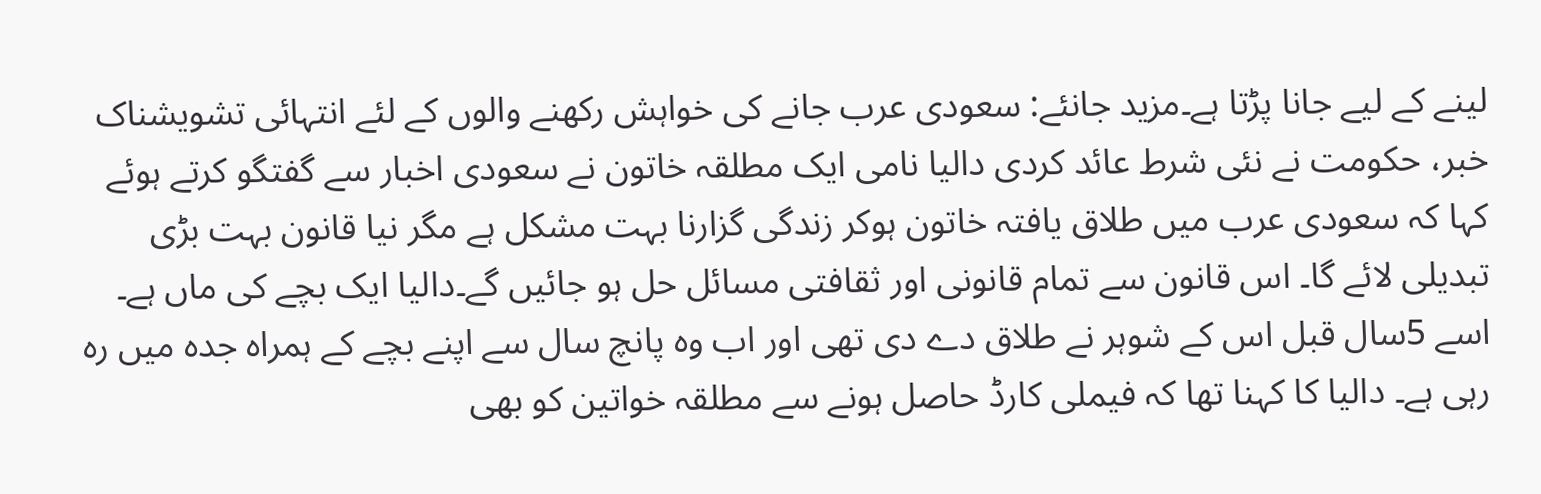لینے کے لیے جانا پڑتا ہے۔مزید جانئے: سعودی عرب جانے کی خواہش رکھنے والوں کے لئے انتہائی تشویشناک خبر، حکومت نے نئی شرط عائد کردی دالیا نامی ایک مطلقہ خاتون نے سعودی اخبار سے گفتگو کرتے ہوئے کہا کہ سعودی عرب میں طلاق یافتہ خاتون ہوکر زندگی گزارنا بہت مشکل ہے مگر نیا قانون بہت بڑی تبدیلی لائے گا۔ اس قانون سے تمام قانونی اور ثقافتی مسائل حل ہو جائیں گے۔دالیا ایک بچے کی ماں ہے۔ اسے 5سال قبل اس کے شوہر نے طلاق دے دی تھی اور اب وہ پانچ سال سے اپنے بچے کے ہمراہ جدہ میں رہ رہی ہے۔ دالیا کا کہنا تھا کہ فیملی کارڈ حاصل ہونے سے مطلقہ خواتین کو بھی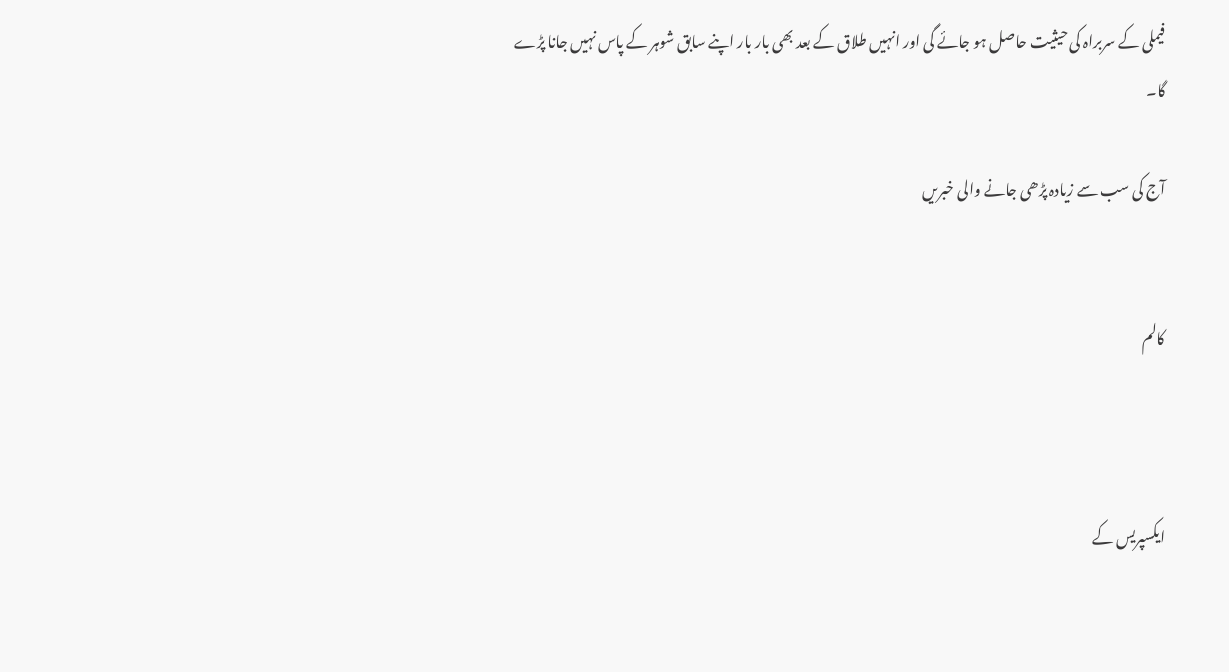فیملی کے سربراہ کی حیثیت حاصل ہو جائے گی اور انہیں طلاق کے بعد بھی بار بار اپنے سابق شوہر کے پاس نہیں جانا پڑے گا۔

آج کی سب سے زیادہ پڑھی جانے والی خبریں


کالم



ایکسپریس کے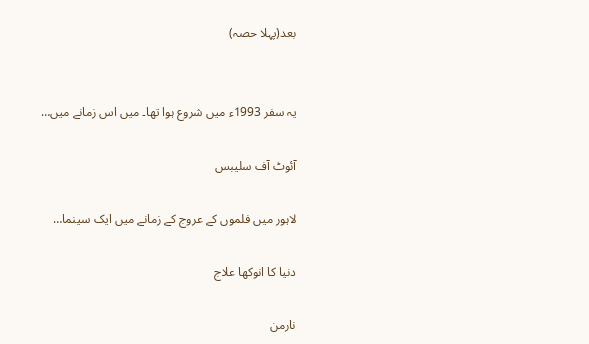بعد(پہلا حصہ)


یہ سفر 1993ء میں شروع ہوا تھا۔ میں اس زمانے میں…

آئوٹ آف سلیبس

لاہور میں فلموں کے عروج کے زمانے میں ایک سینما…

دنیا کا انوکھا علاج

نارمن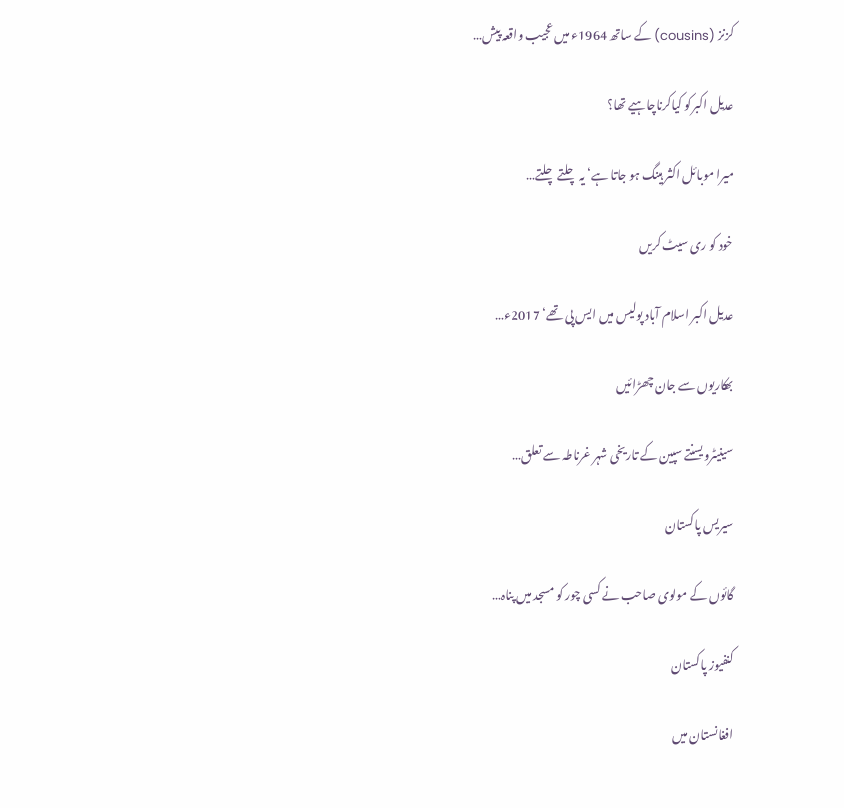کزنز (cousins) کے ساتھ 1964ء میں عجیب واقعہ پیش…

عدیل اکبرکو کیاکرناچاہیے تھا؟

میرا موبائل اکثر ہینگ ہو جاتا ہے‘ یہ چلتے چلتے…

خود کو ری سیٹ کریں

عدیل اکبر اسلام آباد پولیس میں ایس پی تھے‘ 2017ء…

بھکاریوں سے جان چھڑائیں

سینیٹرویسنتے سپین کے تاریخی شہر غرناطہ سے تعلق…

سیریس پاکستان

گائوں کے مولوی صاحب نے کسی چور کو مسجد میں پناہ…

کنفیوز پاکستان

افغانستان میں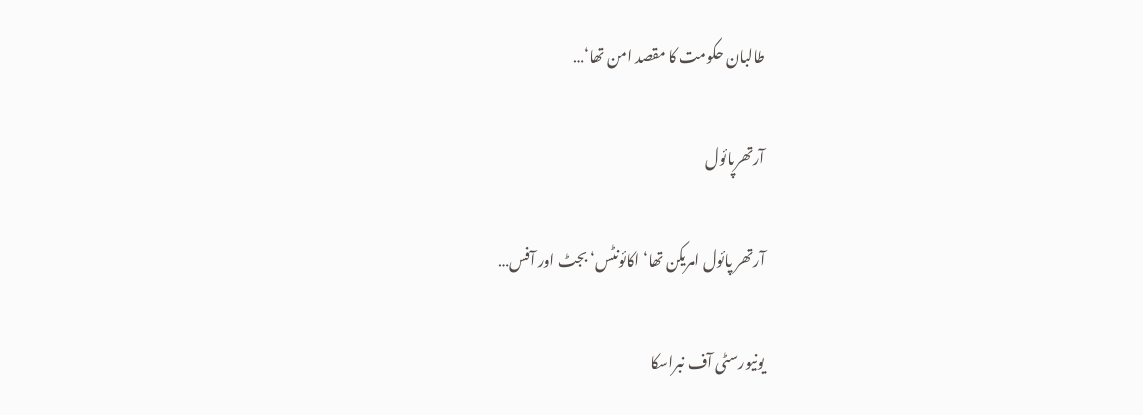طالبان حکومت کا مقصد امن تھا‘…

آرتھرپائول

آرتھر پائول امریکن تھا‘ اکائونٹس‘ بجٹ اور آفس…

یونیورسٹی آف نبراسکا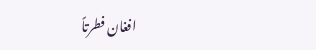افغان فطرتاً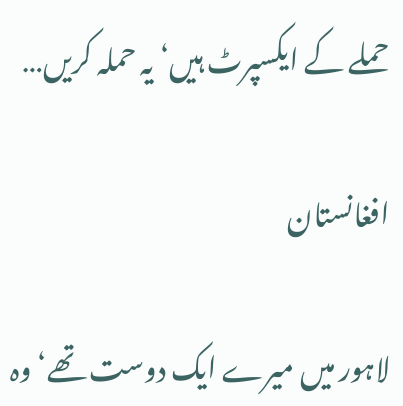حملے کے ایکسپرٹ ہیں‘ یہ حملہ کریں…

افغانستان

لاہور میں میرے ایک دوست تھے‘ وہ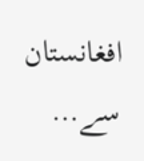افغانستان سے…